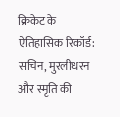क्रिकेट के ऐतिहासिक रिकॉर्ड: सचिन, मुरलीधरन और स्मृति की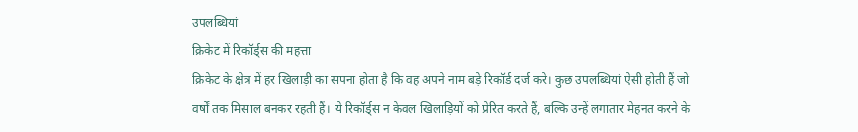उपलब्धियां
क्रिकेट में रिकॉर्ड्स की महत्ता
क्रिकेट के क्षेत्र में हर खिलाड़ी का सपना होता है कि वह अपने नाम बड़े रिकॉर्ड दर्ज करे। कुछ उपलब्धियां ऐसी होती हैं जो वर्षों तक मिसाल बनकर रहती हैं। ये रिकॉर्ड्स न केवल खिलाड़ियों को प्रेरित करते हैं, बल्कि उन्हें लगातार मेहनत करने के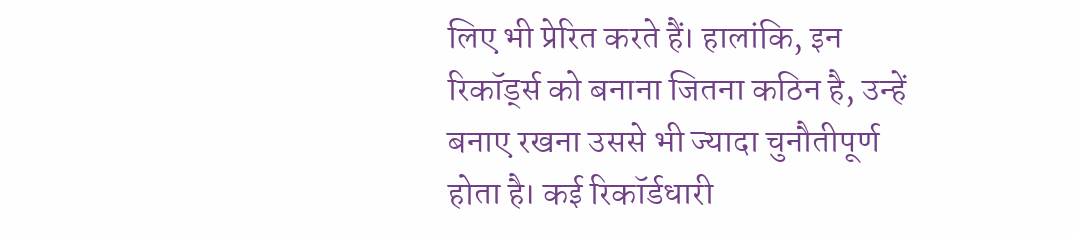लिए भी प्रेरित करते हैं। हालांकि, इन रिकॉर्ड्स को बनाना जितना कठिन है, उन्हें बनाए रखना उससे भी ज्यादा चुनौतीपूर्ण होता है। कई रिकॉर्डधारी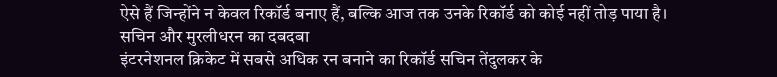ऐसे हैं जिन्होंने न केवल रिकॉर्ड बनाए हैं, बल्कि आज तक उनके रिकॉर्ड को कोई नहीं तोड़ पाया है।
सचिन और मुरलीधरन का दबदबा
इंटरनेशनल क्रिकेट में सबसे अधिक रन बनाने का रिकॉर्ड सचिन तेंदुलकर के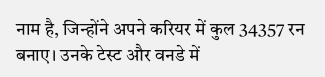नाम है, जिन्होंने अपने करियर में कुल 34357 रन बनाए। उनके टेस्ट और वनडे में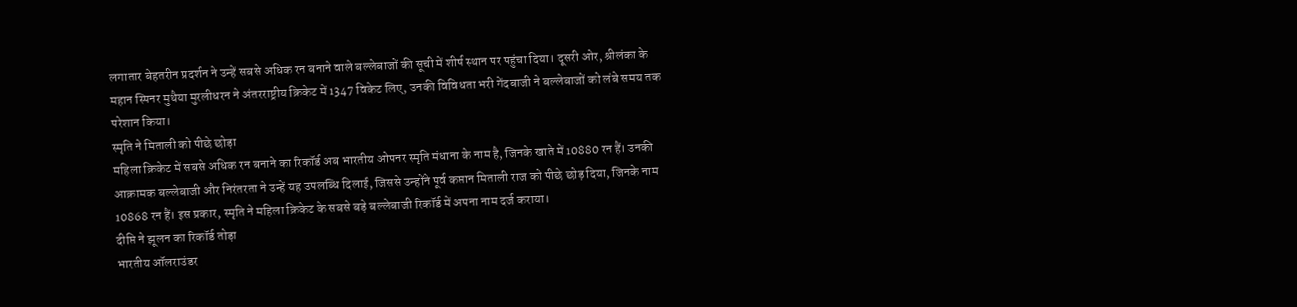लगातार बेहतरीन प्रदर्शन ने उन्हें सबसे अधिक रन बनाने वाले बल्लेबाजों की सूची में शीर्ष स्थान पर पहुंचा दिया। दूसरी ओर, श्रीलंका के महान स्पिनर मुथैया मुरलीधरन ने अंतरराष्ट्रीय क्रिकेट में 1347 विकेट लिए, उनकी विविधता भरी गेंदबाजी ने बल्लेबाजों को लंबे समय तक परेशान किया।
स्मृति ने मिताली को पीछे छोड़ा
महिला क्रिकेट में सबसे अधिक रन बनाने का रिकॉर्ड अब भारतीय ओपनर स्मृति मंधाना के नाम है, जिनके खाते में 10880 रन हैं। उनकी आक्रामक बल्लेबाजी और निरंतरता ने उन्हें यह उपलब्धि दिलाई, जिससे उन्होंने पूर्व कप्तान मिताली राज को पीछे छोड़ दिया, जिनके नाम 10868 रन हैं। इस प्रकार, स्मृति ने महिला क्रिकेट के सबसे बड़े बल्लेबाजी रिकॉर्ड में अपना नाम दर्ज कराया।
दीप्ति ने झूलन का रिकॉर्ड तोड़ा
भारतीय ऑलराउंडर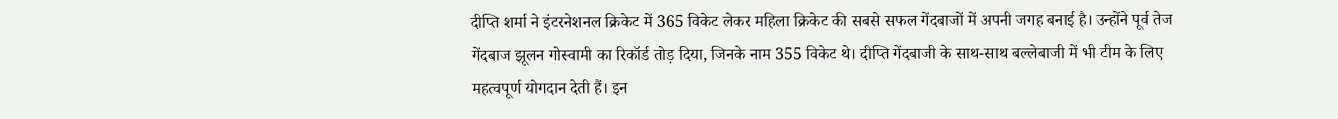दीप्ति शर्मा ने इंटरनेशनल क्रिकेट में 365 विकेट लेकर महिला क्रिकेट की सबसे सफल गेंदबाजों में अपनी जगह बनाई है। उन्होंने पूर्व तेज गेंदबाज झूलन गोस्वामी का रिकॉर्ड तोड़ दिया, जिनके नाम 355 विकेट थे। दीप्ति गेंदबाजी के साथ-साथ बल्लेबाजी में भी टीम के लिए महत्वपूर्ण योगदान देती हैं। इन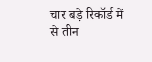चार बड़े रिकॉर्ड में से तीन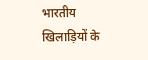भारतीय खिलाड़ियों के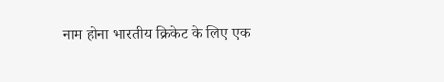नाम होना भारतीय क्रिकेट के लिए एक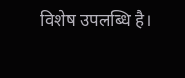विशेष उपलब्धि है।